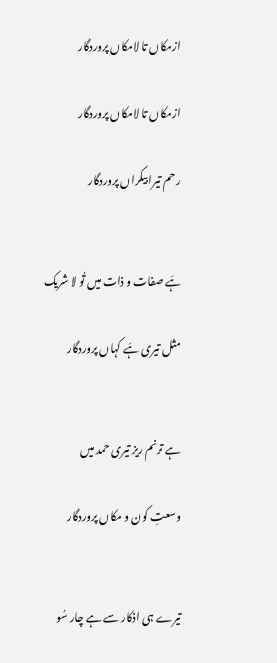ازمکاں تا لامکاں پروردگار

ازمکاں تا لامکاں پروردگار

رحم تیرا بیکراں پروردگار


ہَے صفات و ذات میں تُو لا شریک

مثل تیری ہَے کہاں پروردگار


ہے ترنم ریز تیری حمد میں

وسعتِ کون و مکاں پروردگار


تیرے ہی اذکار سے ہے چار سُو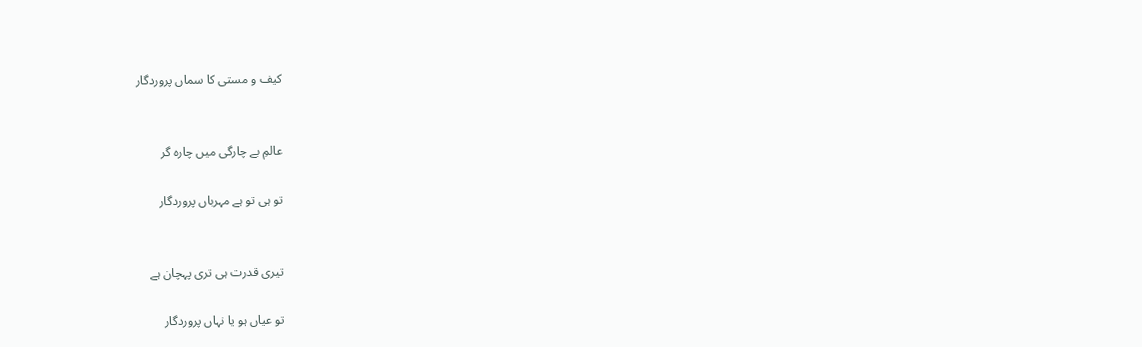کیف و مستی کا سماں پروردگار


عالمِ بے چارگی میں چارہ گر

تو ہی تو ہے مہرباں پروردگار


تیری قدرت ہی تری پہچان ہے

تو عیاں ہو یا نہاں پروردگار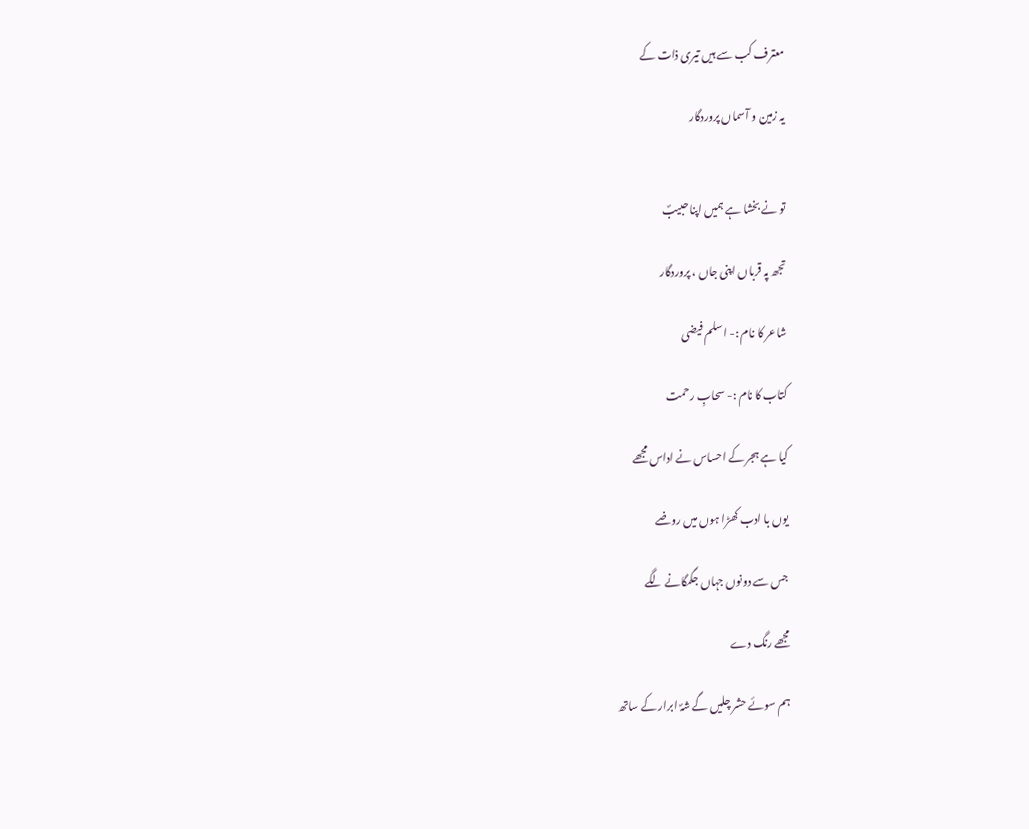معترف کب سے ہیں تیری ذات کے

یہ زمین و آسماں پروردگار


تو نے بخشا ہے ہمیں اپنا حبیبؐ

تجھ پہ قرباں اپنی جاں ، پروردگار

شاعر کا نام :- اسلم فیضی

کتاب کا نام :- سحابِ رحمت

کیا ہے ہجر کے احساس نے اداس مجھے

یوں با ادب کھڑا ہوں میں روضے

جس سے دونوں جہاں جگمگانے لگے

مجھے رنگ دے

ہم سوئے حشر چلیں گے شہؐ ابرار کے ساتھ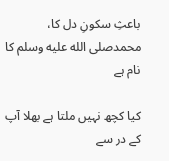باعثِ سکونِ دل کا، محمدصلى الله عليه وسلم کا نام ہے

کیا کچھ نہیں ملتا ہے بھلا آپ کے در سے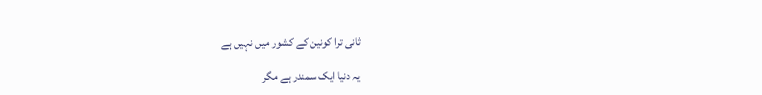ثانی ترا کونین کے کشور میں نہیں ہے

یہ دنیا ایک سمندر ہے مگر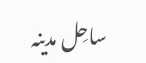ساحِل مدینہ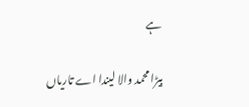ہے

بیڑا محمد والا لیندا اے تاریاں